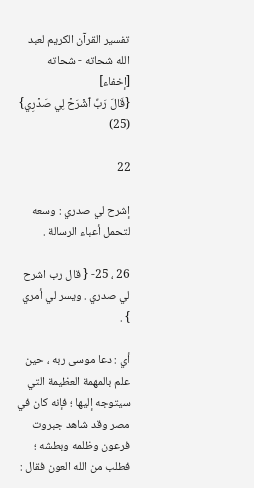تفسير القرآن الكريم لعبد الله شحاته - شحاته [إخفاء]
{قَالَ رَبِّ ٱشۡرَحۡ لِي صَدۡرِي} (25)

22

إشرح لي صدري : وسعه لتحمل أعباء الرسالة .

26 ، 25- { قال رب اشرح لي صدري . ويسر لي أمري } .

أي : دعا موسى ربه ، حين علم بالمهمة العظيمة التي سيتوجه إليها ؛ فإنه كان في مصر وقد شاهد جبروت فرعون وظلمه وبطشه ؛ فطلب من الله العون فقال :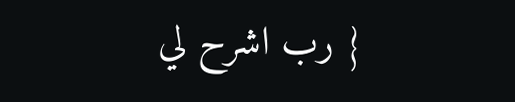{ رب اشرح لي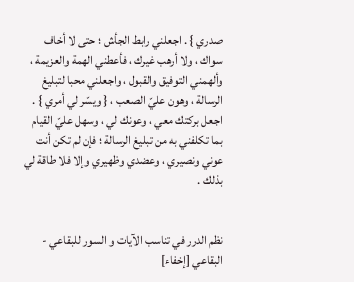صدري } . اجعلني رابط الجأش ؛ حتى لا أخاف سواك ، ولا أرهب غيرك ، فأعطني الهمة والعزيمة ، وألهمني التوفيق والقبول ، واجعلني محبا لتبليغ الرسالة ، وهون عليّ الصعب ، { ويسّر لي أمري } . اجعل بركتك معي ، وعونك لي ، وسهل عليّ القيام بما تكلفني به من تبليغ الرسالة ؛ فإن لم تكن أنت عوني ونصيري ، وعضدي وظهيري وإلا فلا طاقة لي بذلك .


نظم الدرر في تناسب الآيات و السور للبقاعي - البقاعي [إخفاء]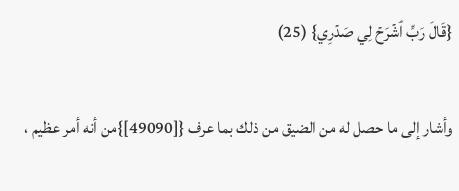{قَالَ رَبِّ ٱشۡرَحۡ لِي صَدۡرِي} (25)

وأشار إلى ما حصل له من الضيق من ذلك بما عرف {[49090]}من أنه أمر عظيم ،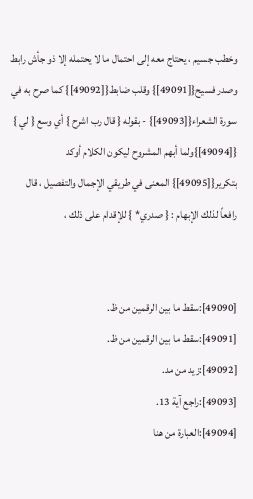وخطب جسيم ، يحتاج معه إلى احتمال ما لا يحتمله إلا ذو جأش رابط وصدر فسيح{[49091]} وقلب ضابط{[49092]} كما صرح به في سورة الشعراء{[49093]} - بقوله { قال رب اشرح } أي وسع { لي } {[49094]}ولما أبهم المشروح ليكون الكلام أوكد بتكرير{[49095]} المعنى في طريقي الإجمال والتفصيل ، قال رافعاً لذلك الإبهام : { صدري* } للإقدام على ذلك ،


[49090]:سقط ما بين الرقمين من ظ.
[49091]:سقط ما بين الرقمين من ظ.
[49092]:زيد من مد.
[49093]:راجع آية 13.
[49094]:العبارة من هنا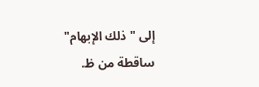إلى "ذلك الإبهام" ساقطة من ظ.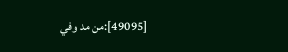[49095]:من مد وفي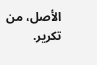الأصل، من تكرير.